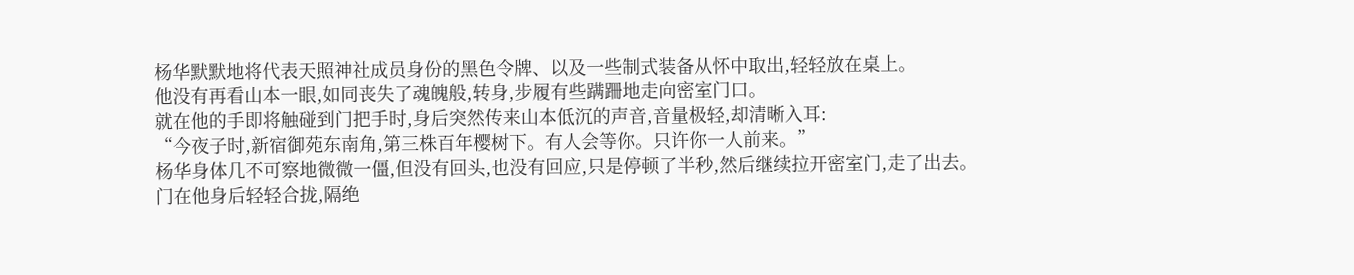杨华默默地将代表天照神社成员身份的黑色令牌、以及一些制式装备从怀中取出,轻轻放在桌上。
他没有再看山本一眼,如同丧失了魂魄般,转身,步履有些蹒跚地走向密室门口。
就在他的手即将触碰到门把手时,身后突然传来山本低沉的声音,音量极轻,却清晰入耳:
“今夜子时,新宿御苑东南角,第三株百年樱树下。有人会等你。只许你一人前来。”
杨华身体几不可察地微微一僵,但没有回头,也没有回应,只是停顿了半秒,然后继续拉开密室门,走了出去。
门在他身后轻轻合拢,隔绝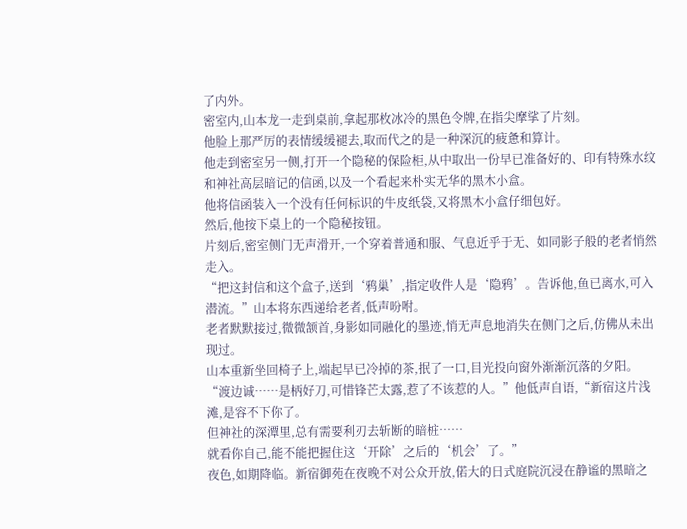了内外。
密室内,山本龙一走到桌前,拿起那枚冰冷的黑色令牌,在指尖摩挲了片刻。
他脸上那严厉的表情缓缓褪去,取而代之的是一种深沉的疲惫和算计。
他走到密室另一侧,打开一个隐秘的保险柜,从中取出一份早已准备好的、印有特殊水纹和神社高层暗记的信函,以及一个看起来朴实无华的黑木小盒。
他将信函装入一个没有任何标识的牛皮纸袋,又将黑木小盒仔细包好。
然后,他按下桌上的一个隐秘按钮。
片刻后,密室侧门无声滑开,一个穿着普通和服、气息近乎于无、如同影子般的老者悄然走入。
“把这封信和这个盒子,送到‘鸦巢’,指定收件人是‘隐鸦’。告诉他,鱼已离水,可入潜流。”山本将东西递给老者,低声吩咐。
老者默默接过,微微颔首,身影如同融化的墨迹,悄无声息地消失在侧门之后,仿佛从未出现过。
山本重新坐回椅子上,端起早已冷掉的茶,抿了一口,目光投向窗外渐渐沉落的夕阳。
“渡边诚……是柄好刀,可惜锋芒太露,惹了不该惹的人。”他低声自语,“新宿这片浅滩,是容不下你了。
但神社的深潭里,总有需要利刃去斩断的暗桩……
就看你自己,能不能把握住这‘开除’之后的‘机会’了。”
夜色,如期降临。新宿御苑在夜晚不对公众开放,偌大的日式庭院沉浸在静谧的黑暗之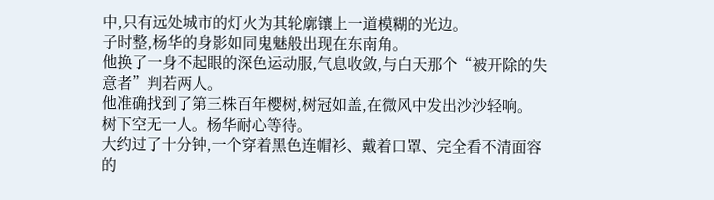中,只有远处城市的灯火为其轮廓镶上一道模糊的光边。
子时整,杨华的身影如同鬼魅般出现在东南角。
他换了一身不起眼的深色运动服,气息收敛,与白天那个“被开除的失意者”判若两人。
他准确找到了第三株百年樱树,树冠如盖,在微风中发出沙沙轻响。
树下空无一人。杨华耐心等待。
大约过了十分钟,一个穿着黑色连帽衫、戴着口罩、完全看不清面容的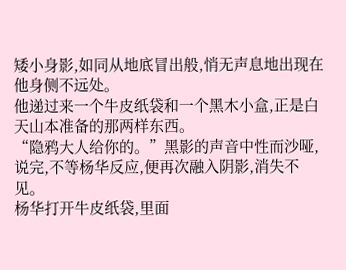矮小身影,如同从地底冒出般,悄无声息地出现在他身侧不远处。
他递过来一个牛皮纸袋和一个黑木小盒,正是白天山本准备的那两样东西。
“隐鸦大人给你的。”黑影的声音中性而沙哑,说完,不等杨华反应,便再次融入阴影,消失不见。
杨华打开牛皮纸袋,里面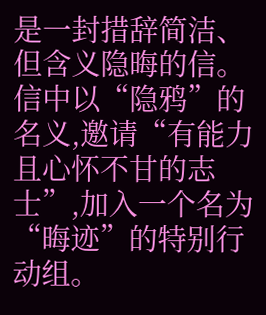是一封措辞简洁、但含义隐晦的信。
信中以“隐鸦”的名义,邀请“有能力且心怀不甘的志士”,加入一个名为“晦迹”的特别行动组。